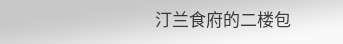汀兰食府的二楼包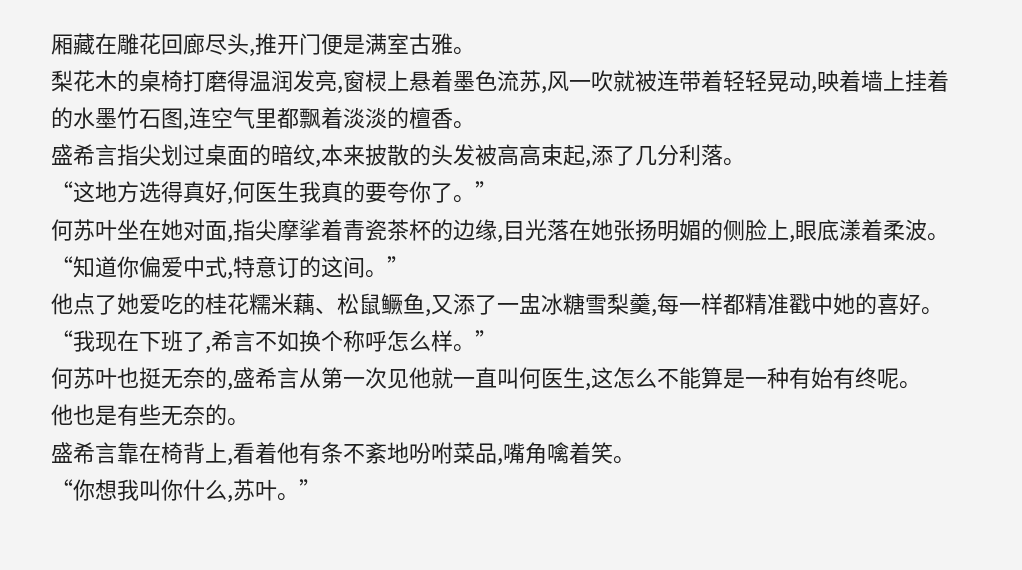厢藏在雕花回廊尽头,推开门便是满室古雅。
梨花木的桌椅打磨得温润发亮,窗棂上悬着墨色流苏,风一吹就被连带着轻轻晃动,映着墙上挂着的水墨竹石图,连空气里都飘着淡淡的檀香。
盛希言指尖划过桌面的暗纹,本来披散的头发被高高束起,添了几分利落。
“这地方选得真好,何医生我真的要夸你了。”
何苏叶坐在她对面,指尖摩挲着青瓷茶杯的边缘,目光落在她张扬明媚的侧脸上,眼底漾着柔波。
“知道你偏爱中式,特意订的这间。”
他点了她爱吃的桂花糯米藕、松鼠鳜鱼,又添了一盅冰糖雪梨羹,每一样都精准戳中她的喜好。
“我现在下班了,希言不如换个称呼怎么样。”
何苏叶也挺无奈的,盛希言从第一次见他就一直叫何医生,这怎么不能算是一种有始有终呢。
他也是有些无奈的。
盛希言靠在椅背上,看着他有条不紊地吩咐菜品,嘴角噙着笑。
“你想我叫你什么,苏叶。”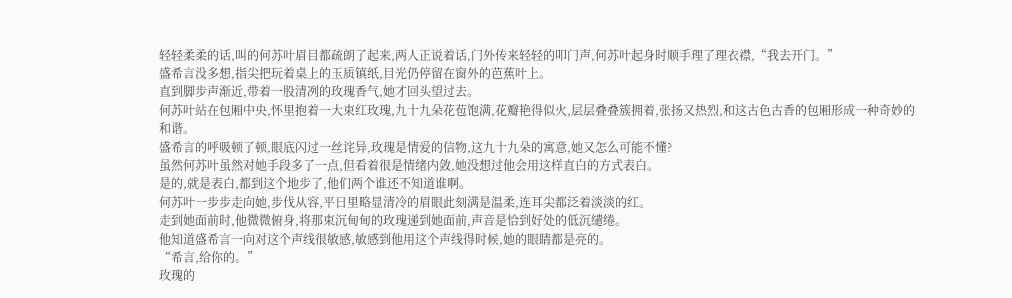轻轻柔柔的话,叫的何苏叶眉目都疏朗了起来,两人正说着话,门外传来轻轻的叩门声,何苏叶起身时顺手理了理衣襟,“我去开门。”
盛希言没多想,指尖把玩着桌上的玉质镇纸,目光仍停留在窗外的芭蕉叶上。
直到脚步声渐近,带着一股清冽的玫瑰香气,她才回头望过去。
何苏叶站在包厢中央,怀里抱着一大束红玫瑰,九十九朵花苞饱满,花瓣艳得似火,层层叠叠簇拥着,张扬又热烈,和这古色古香的包厢形成一种奇妙的和谐。
盛希言的呼吸顿了顿,眼底闪过一丝诧异,玫瑰是情爱的信物,这九十九朵的寓意,她又怎么可能不懂?
虽然何苏叶虽然对她手段多了一点,但看着很是情绪内敛,她没想过他会用这样直白的方式表白。
是的,就是表白,都到这个地步了,他们两个谁还不知道谁啊。
何苏叶一步步走向她,步伐从容,平日里略显清冷的眉眼此刻满是温柔,连耳尖都泛着淡淡的红。
走到她面前时,他微微俯身,将那束沉甸甸的玫瑰递到她面前,声音是恰到好处的低沉缱绻。
他知道盛希言一向对这个声线很敏感,敏感到他用这个声线得时候,她的眼睛都是亮的。
“希言,给你的。”
玫瑰的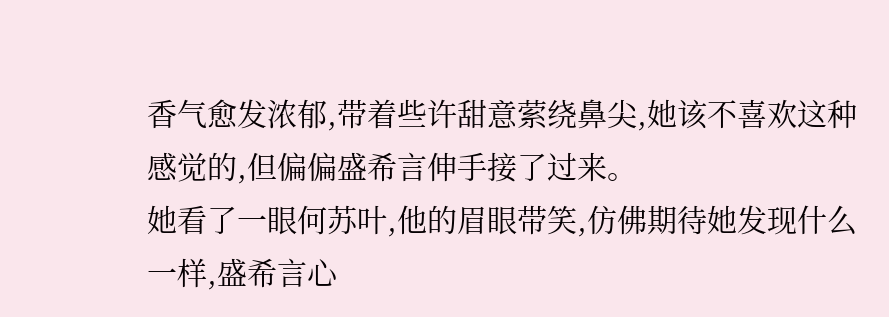香气愈发浓郁,带着些许甜意萦绕鼻尖,她该不喜欢这种感觉的,但偏偏盛希言伸手接了过来。
她看了一眼何苏叶,他的眉眼带笑,仿佛期待她发现什么一样,盛希言心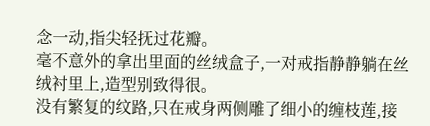念一动,指尖轻抚过花瓣。
毫不意外的拿出里面的丝绒盒子,一对戒指静静躺在丝绒衬里上,造型别致得很。
没有繁复的纹路,只在戒身两侧雕了细小的缠枝莲,接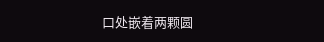口处嵌着两颗圆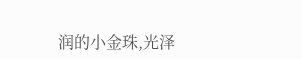润的小金珠,光泽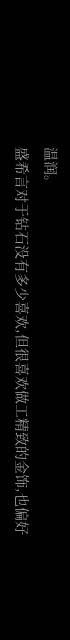温润。
盛希言对于钻石没有多少喜欢,但很喜欢做工精致的金饰,也偏好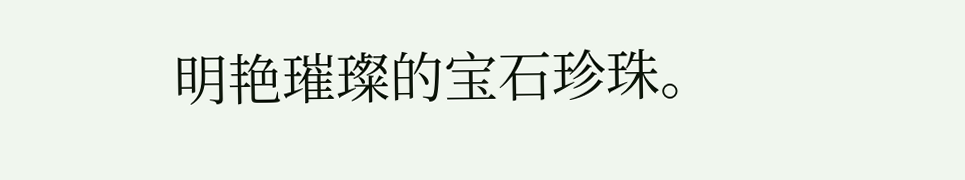明艳璀璨的宝石珍珠。